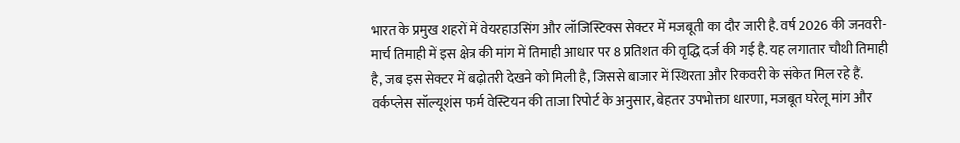भारत के प्रमुख शहरों में वेयरहाउसिंग और लॉजिस्टिक्स सेक्टर में मजबूती का दौर जारी है. वर्ष 2026 की जनवरी-मार्च तिमाही में इस क्षेत्र की मांग में तिमाही आधार पर 8 प्रतिशत की वृद्धि दर्ज की गई है. यह लगातार चौथी तिमाही है, जब इस सेक्टर में बढ़ोतरी देखने को मिली है, जिससे बाजार में स्थिरता और रिकवरी के संकेत मिल रहे हैं.
वर्कप्लेस सॉल्यूशंस फर्म वेस्टियन की ताजा रिपोर्ट के अनुसार, बेहतर उपभोक्ता धारणा, मजबूत घरेलू मांग और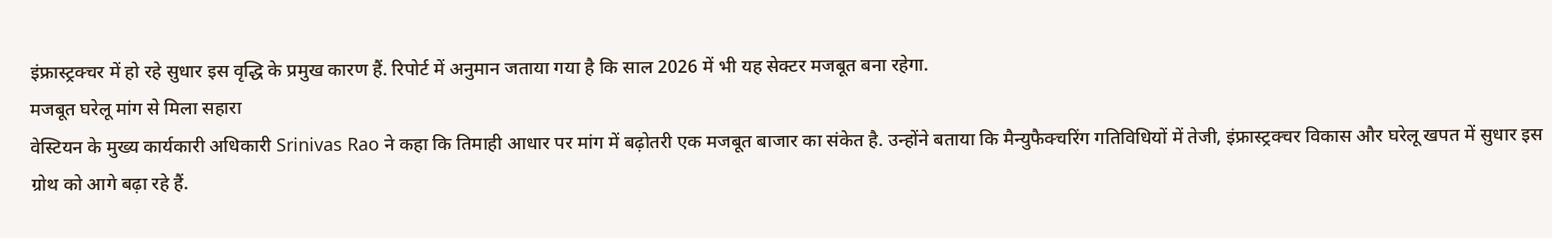इंफ्रास्ट्रक्चर में हो रहे सुधार इस वृद्धि के प्रमुख कारण हैं. रिपोर्ट में अनुमान जताया गया है कि साल 2026 में भी यह सेक्टर मजबूत बना रहेगा.
मजबूत घरेलू मांग से मिला सहारा
वेस्टियन के मुख्य कार्यकारी अधिकारी Srinivas Rao ने कहा कि तिमाही आधार पर मांग में बढ़ोतरी एक मजबूत बाजार का संकेत है. उन्होंने बताया कि मैन्युफैक्चरिंग गतिविधियों में तेजी, इंफ्रास्ट्रक्चर विकास और घरेलू खपत में सुधार इस ग्रोथ को आगे बढ़ा रहे हैं.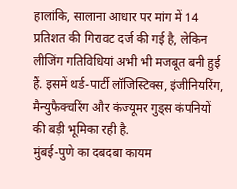हालांकि, सालाना आधार पर मांग में 14 प्रतिशत की गिरावट दर्ज की गई है, लेकिन लीजिंग गतिविधियां अभी भी मजबूत बनी हुई हैं. इसमें थर्ड-पार्टी लॉजिस्टिक्स, इंजीनियरिंग, मैन्युफैक्चरिंग और कंज्यूमर गुड्स कंपनियों की बड़ी भूमिका रही है.
मुंबई-पुणे का दबदबा कायम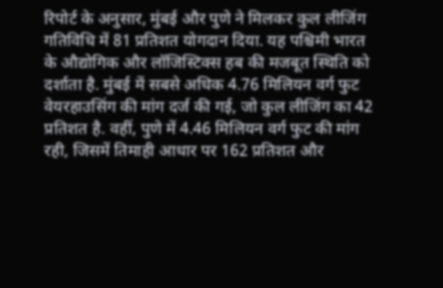रिपोर्ट के अनुसार, मुंबई और पुणे ने मिलकर कुल लीजिंग गतिविधि में 81 प्रतिशत योगदान दिया. यह पश्चिमी भारत के औद्योगिक और लॉजिस्टिक्स हब की मजबूत स्थिति को दर्शाता है. मुंबई में सबसे अधिक 4.76 मिलियन वर्ग फुट वेयरहाउसिंग की मांग दर्ज की गई, जो कुल लीजिंग का 42 प्रतिशत है. वहीं, पुणे में 4.46 मिलियन वर्ग फुट की मांग रही, जिसमें तिमाही आधार पर 162 प्रतिशत और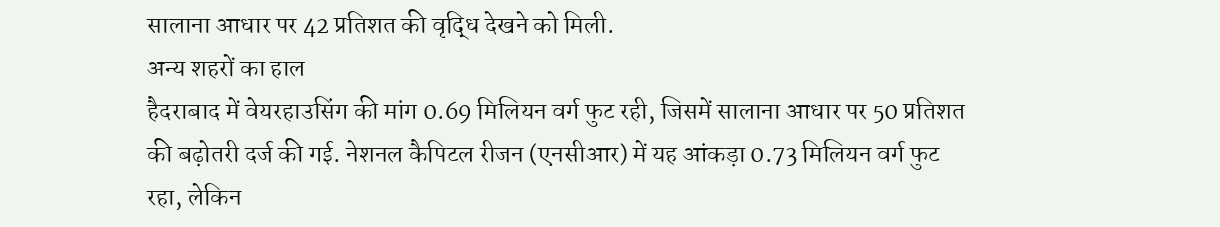सालाना आधार पर 42 प्रतिशत की वृद्धि देखने को मिली.
अन्य शहरों का हाल
हैदराबाद में वेयरहाउसिंग की मांग 0.69 मिलियन वर्ग फुट रही, जिसमें सालाना आधार पर 50 प्रतिशत की बढ़ोतरी दर्ज की गई. नेशनल कैपिटल रीजन (एनसीआर) में यह आंकड़ा 0.73 मिलियन वर्ग फुट रहा, लेकिन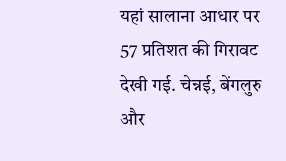यहां सालाना आधार पर 57 प्रतिशत की गिरावट देखी गई. चेन्नई, बेंगलुरु और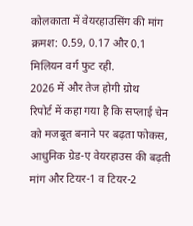कोलकाता में वेयरहाउसिंग की मांग क्रमश: 0.59, 0.17 और 0.1 मिलियन वर्ग फुट रही.
2026 में और तेज होगी ग्रोथ
रिपोर्ट में कहा गया है कि सप्लाई चेन को मजबूत बनाने पर बढ़ता फोकस, आधुनिक ग्रेड-ए वेयरहाउस की बढ़ती मांग और टियर-1 व टियर-2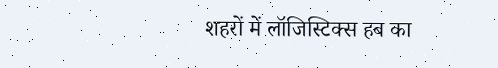शहरों में लॉजिस्टिक्स हब का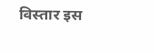विस्तार इस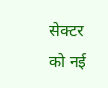सेक्टर को नई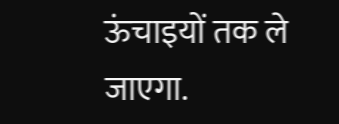ऊंचाइयों तक ले जाएगा.